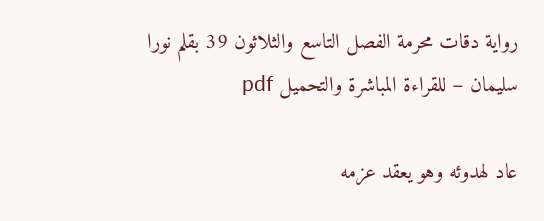رواية دقات محرمة الفصل التاسع والثلاثون 39 بقلم نورا سليمان – للقراءة المباشرة والتحميل pdf

عاد لهدوئه وهو يعقد عزمه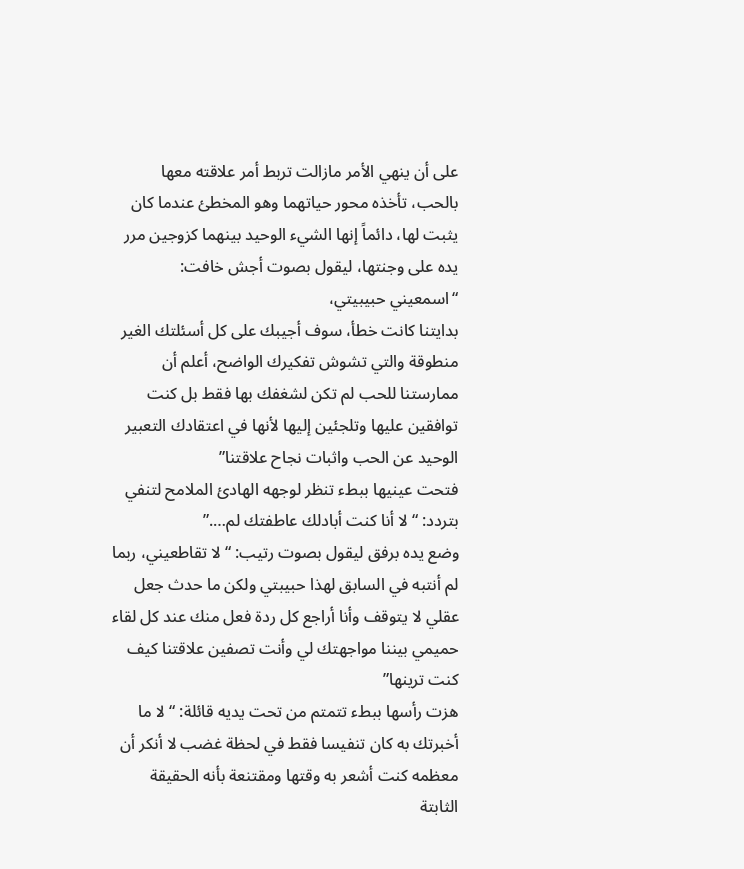على أن ينهي الأمر مازالت تربط أمر علاقته معها بالحب، تأخذه محور حياتهما وهو المخطئ عندما كان يثبت لها، دائماً إنها الشيء الوحيد بينهما كزوجين مرر يده على وجنتها، ليقول بصوت أجش خافت: “اسمعيني حبيبيتي،
بدايتنا كانت خطأ، سوف أجيبك على كل أسئلتك الغير منطوقة والتي تشوش تفكيرك الواضح، أعلم أن ممارستنا للحب لم تكن لشغفك بها فقط بل كنت توافقين عليها وتلجئين إليها لأنها في اعتقادك التعبير الوحيد عن الحب واثبات نجاح علاقتنا”
فتحت عينيها ببطء تنظر لوجهه الهادئ الملامح لتنفي بتردد: “لا أنا كنت أبادلك عاطفتك لم….”
وضع يده برفق ليقول بصوت رتيب: “لا تقاطعيني، ربما لم أنتبه في السابق لهذا حبيبتي ولكن ما حدث جعل عقلي لا يتوقف وأنا أراجع كل ردة فعل منك عند كل لقاء حميمي بيننا مواجهتك لي وأنت تصفين علاقتنا كيف كنت ترينها”
هزت رأسها ببطء تتمتم من تحت يديه قائلة: “لا ما أخبرتك به كان تنفيسا فقط في لحظة غضب لا أنكر أن معظمه كنت أشعر به وقتها ومقتنعة بأنه الحقيقة الثابتة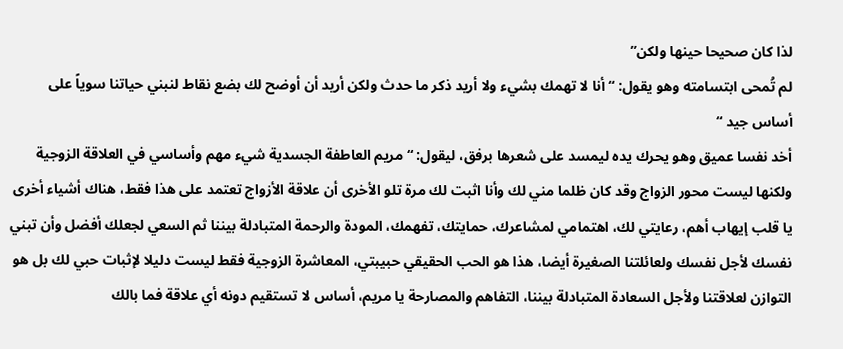لذا كان صحيحا حينها ولكن”
لم تُمحى ابتسامته وهو يقول: “أنا لا تهمك بشيء ولا أريد ذكر ما حدث ولكن أريد أن أوضح لك بضع نقاط لنبني حياتنا سوياً على أساس جيد “
أخد نفسا عميق وهو يحرك يده ليمسد على شعرها برفق، ليقول: “مريم العاطفة الجسدية شيء مهم وأساسي في العلاقة الزوجية ولكنها ليست محور الزواج وقد كان ظلما مني لك وأنا اثبت لك مرة تلو الأخرى أن علاقة الأزواج تعتمد على هذا فقط، هناك أشياء أخرى يا قلب إيهاب أهم، رعايتي لك، اهتمامي لمشاعرك، حمايتك، تفهمك، المودة والرحمة المتبادلة بيننا ثم السعي لجعلك أفضل وأن تبني نفسك لأجل نفسك ولعائلتنا الصغيرة أيضا، هذا هو الحب الحقيقي حبيبتي، المعاشرة الزوجية فقط ليست دليلا لإثبات حبي لك بل هو التوازن لعلاقتنا ولأجل السعادة المتبادلة بيننا، التفاهم والمصارحة يا مريم، أساس لا تستقيم دونه أي علاقة فما بالك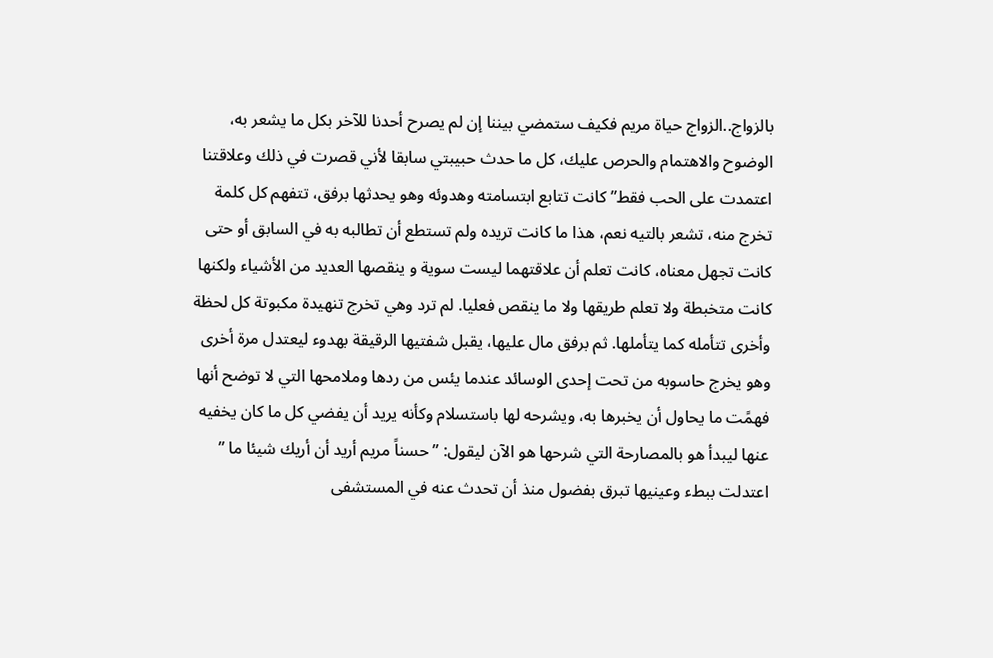بالزواج..الزواج حياة مريم فكيف ستمضي بيننا إن لم يصرح أحدنا للآخر بكل ما يشعر به، الوضوح والاهتمام والحرص عليك، كل ما حدث حبيبتي سابقا لأني قصرت في ذلك وعلاقتنا اعتمدت على الحب فقط” كانت تتابع ابتسامته وهدوئه وهو يحدثها برفق، تتفهم كل كلمة تخرج منه، تشعر بالتيه نعم، هذا ما كانت تريده ولم تستطع أن تطالبه به في السابق أو حتى كانت تجهل معناه، كانت تعلم أن علاقتهما ليست سوية و ينقصها العديد من الأشياء ولكنها كانت متخبطة ولا تعلم طريقها ولا ما ينقص فعليا. لم ترد وهي تخرج تنهيدة مكبوتة كل لحظة وأخرى تتأمله كما يتأملها. ثم برفق مال عليها، يقبل شفتيها الرقيقة بهدوء ليعتدل مرة أخرى وهو يخرج حاسوبه من تحت إحدى الوسائد عندما يئس من ردها وملامحها التي لا توضح أنها فهمًت ما يحاول أن يخبرها به، ويشرحه لها باستسلام وكأنه يريد أن يفضي كل ما كان يخفيه عنها ليبدأ هو بالمصارحة التي شرحها هو الآن ليقول: ” حسناً مريم أريد أن أريك شيئا ما ” اعتدلت ببطء وعينيها تبرق بفضول منذ أن تحدث عنه في المستشفى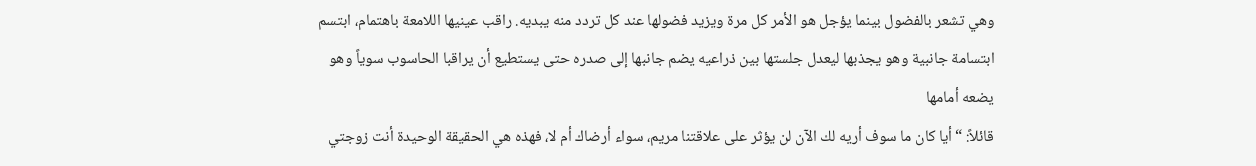وهي تشعر بالفضول بينما يؤجل هو الأمر كل مرة ويزيد فضولها عند كل تردد منه يبديه. راقب عينيها اللامعة باهتمام، ابتسم ابتسامة جانبية وهو يجذبها ليعدل جلستها بين ذراعيه يضم جانبها إلى صدره حتى يستطيع أن يراقبا الحاسوب سوياً وهو يضعه أمامها
قائلاً: “أيا كان ما سوف أريه لك الآن لن يؤثر على علاقتنا مريم، سواء أرضاك أم لا، فهذه هي الحقيقة الوحيدة أنت زوجتي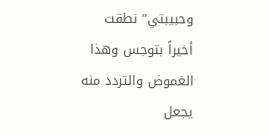وحبيبتي” نطقت أخيراً بتوجس وهذا الغموض والتردد منه يجعل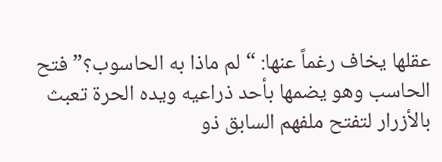عقلها يخاف رغماً عنها: “لم ماذا به الحاسوب؟” فتح الحاسب وهو يضمها بأحد ذراعيه ويده الحرة تعبث بالأزرار لتفتح ملفهم السابق ذو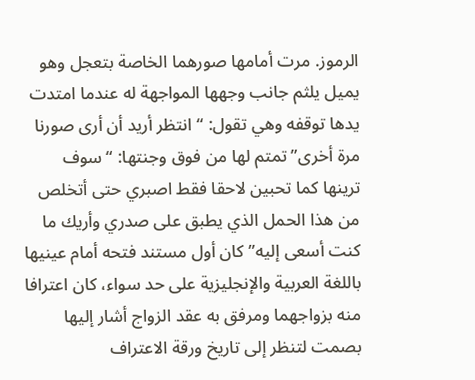الرموز. مرت أمامها صورهما الخاصة بتعجل وهو يميل يلثم جانب وجهها المواجهة له عندما امتدت يدها توقفه وهي تقول: “انتظر أريد أن أرى صورنا مرة أخرى” تمتم لها من فوق وجنتها: “سوف ترينها كما تحبين لاحقا فقط اصبري حتى أتخلص من هذا الحمل الذي يطبق على صدري وأريك ما كنت أسعى إليه” كان أول مستند فتحه أمام عينيها باللغة العربية والإنجليزية على حد سواء، كان اعترافا منه بزواجهما ومرفق به عقد الزواج أشار إليها بصمت لتنظر إلى تاريخ ورقة الاعتراف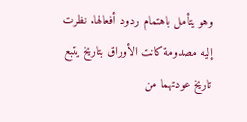وهو يتأمل باهتمام ردود أفعالها. نظرت إليه مصدومة كانت الأوراق بتاريخ يتبع تاريخ عودتهما من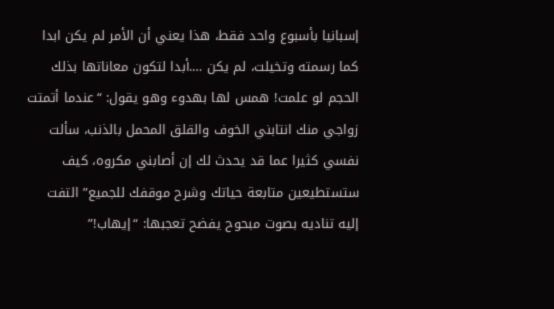إسبانيا بأسبوع واحد فقط، هذا يعني أن الأمر لم يكن ابدا كما رسمته وتخيلت، لم يكن ….أبدا لتكون معاناتها بذلك الحجم لو علمت! همس لها بهدوء وهو يقول: “عندما أتمتت زواجي منك انتابني الخوف والقلق المحمل بالذنب، سألت نفسي كثيرا عما قد يحدث لك إن أصابني مكروه، كيف ستستطيعين متابعة حياتك وشرح موقفك للجميع” التفت إليه تناديه بصوت مبحوح يفضح تعجبها: “إيهاب!”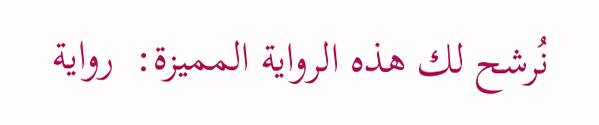نُرشح لك هذه الرواية المميزة:  رواية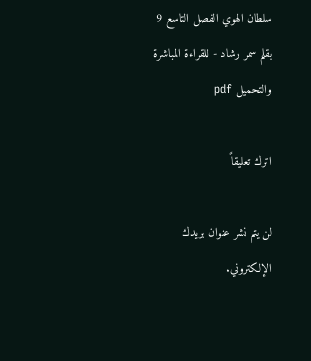سلطان الهوي الفصل التاسع 9 بقلم سمر رشاد - للقراءة المباشرة والتحميل pdf

اترك تعليقاً

لن يتم نشر عنوان بريدك الإلكتروني.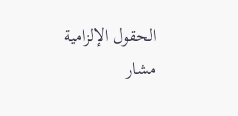الحقول الإلزامية مشار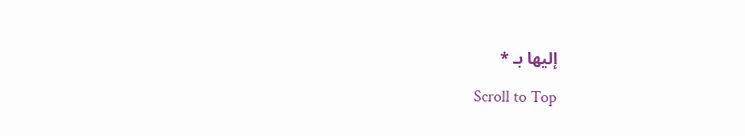إليها بـ *

Scroll to Top